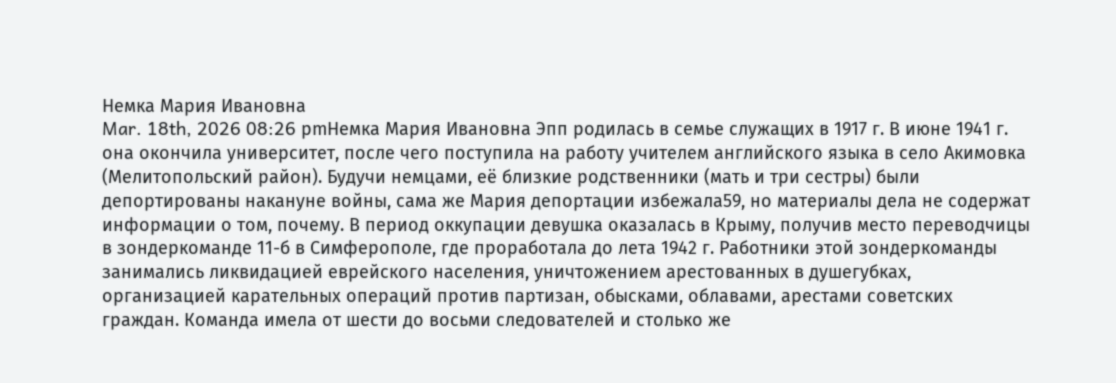Немка Мария Ивановна
Mar. 18th, 2026 08:26 pmНемка Мария Ивановна Эпп родилась в семье служащих в 1917 г. В июне 1941 г. она окончила университет, после чего поступила на работу учителем английского языка в село Акимовка (Мелитопольский район). Будучи немцами, её близкие родственники (мать и три сестры) были депортированы накануне войны, сама же Мария депортации избежала59, но материалы дела не содержат информации о том, почему. В период оккупации девушка оказалась в Крыму, получив место переводчицы в зондеркоманде 11-б в Симферополе, где проработала до лета 1942 г. Работники этой зондеркоманды занимались ликвидацией еврейского населения, уничтожением арестованных в душегубках, организацией карательных операций против партизан, обысками, облавами, арестами советских граждан. Команда имела от шести до восьми следователей и столько же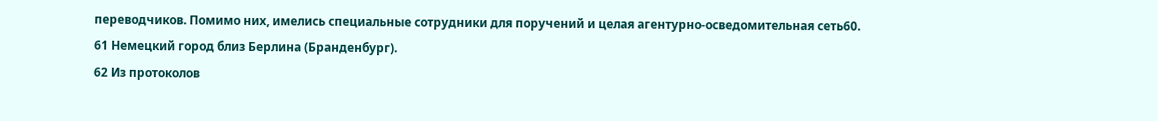переводчиков. Помимо них, имелись специальные сотрудники для поручений и целая агентурно-осведомительная сеть60.
61 Немецкий город близ Берлина (Бранденбург).
62 Из протоколов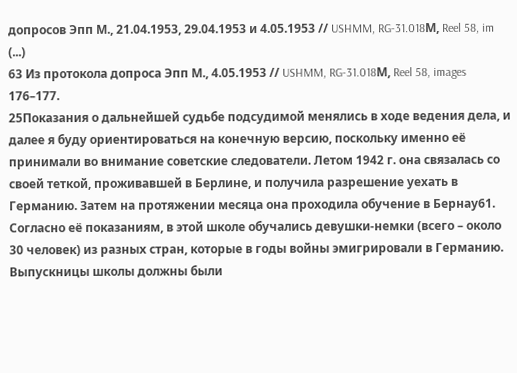допросов Эпп М., 21.04.1953, 29.04.1953 и 4.05.1953 // USHMM, RG-31.018М, Reel 58, im (...)
63 Из протокола допроса Эпп М., 4.05.1953 // USHMM, RG-31.018М, Reel 58, images 176–177.
25Показания о дальнейшей судьбе подсудимой менялись в ходе ведения дела, и далее я буду ориентироваться на конечную версию, поскольку именно её принимали во внимание советские следователи. Летом 1942 г. она связалась со своей теткой, проживавшей в Берлине, и получила разрешение уехать в Германию. Затем на протяжении месяца она проходила обучение в Бернау61. Согласно её показаниям, в этой школе обучались девушки-немки (всего – около 30 человек) из разных стран, которые в годы войны эмигрировали в Германию. Выпускницы школы должны были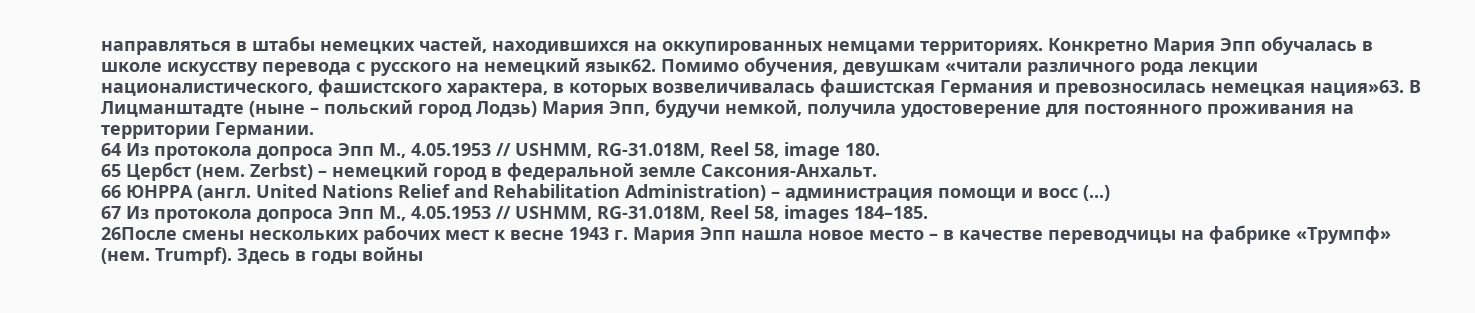направляться в штабы немецких частей, находившихся на оккупированных немцами территориях. Конкретно Мария Эпп обучалась в школе искусству перевода с русского на немецкий язык62. Помимо обучения, девушкам «читали различного рода лекции националистического, фашистского характера, в которых возвеличивалась фашистская Германия и превозносилась немецкая нация»63. В Лицманштадте (ныне – польский город Лодзь) Мария Эпп, будучи немкой, получила удостоверение для постоянного проживания на территории Германии.
64 Из протокола допроса Эпп М., 4.05.1953 // USHMM, RG-31.018М, Reel 58, image 180.
65 Цербст (нем. Zerbst) – немецкий город в федеральной земле Саксония-Анхальт.
66 ЮНРРА (англ. United Nations Relief and Rehabilitation Administration) – администрация помощи и восс (...)
67 Из протокола допроса Эпп М., 4.05.1953 // USHMM, RG-31.018М, Reel 58, images 184–185.
26После смены нескольких рабочих мест к весне 1943 г. Мария Эпп нашла новое место – в качестве переводчицы на фабрике «Трумпф» (нем. Trumpf). Здесь в годы войны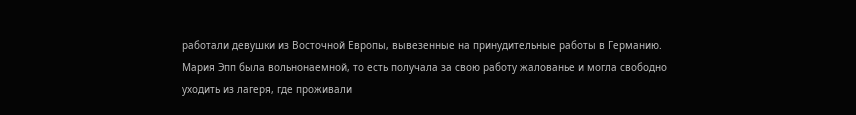работали девушки из Восточной Европы, вывезенные на принудительные работы в Германию. Мария Эпп была вольнонаемной, то есть получала за свою работу жалованье и могла свободно уходить из лагеря, где проживали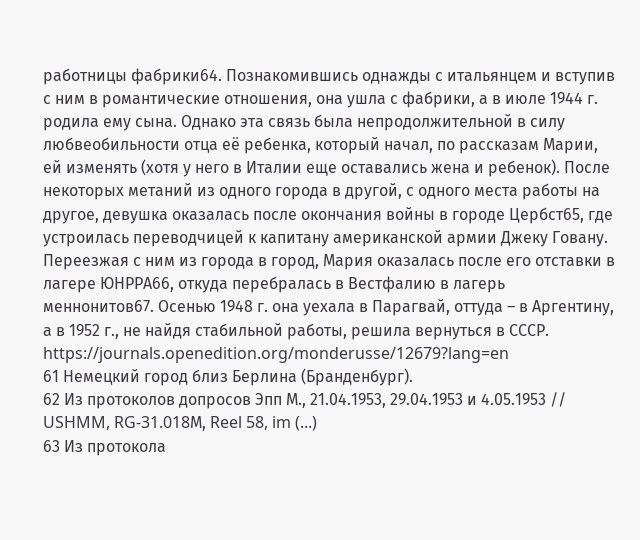работницы фабрики64. Познакомившись однажды с итальянцем и вступив с ним в романтические отношения, она ушла с фабрики, а в июле 1944 г. родила ему сына. Однако эта связь была непродолжительной в силу любвеобильности отца её ребенка, который начал, по рассказам Марии, ей изменять (хотя у него в Италии еще оставались жена и ребенок). После некоторых метаний из одного города в другой, с одного места работы на другое, девушка оказалась после окончания войны в городе Цербст65, где устроилась переводчицей к капитану американской армии Джеку Говану. Переезжая с ним из города в город, Мария оказалась после его отставки в лагере ЮНРРА66, откуда перебралась в Вестфалию в лагерь меннонитов67. Осенью 1948 г. она уехала в Парагвай, оттуда – в Аргентину, а в 1952 г., не найдя стабильной работы, решила вернуться в СССР.
https://journals.openedition.org/monderusse/12679?lang=en
61 Немецкий город близ Берлина (Бранденбург).
62 Из протоколов допросов Эпп М., 21.04.1953, 29.04.1953 и 4.05.1953 // USHMM, RG-31.018М, Reel 58, im (...)
63 Из протокола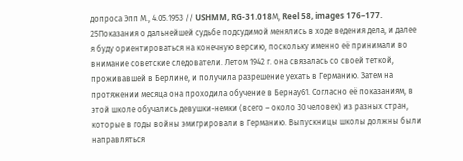допроса Эпп М., 4.05.1953 // USHMM, RG-31.018М, Reel 58, images 176–177.
25Показания о дальнейшей судьбе подсудимой менялись в ходе ведения дела, и далее я буду ориентироваться на конечную версию, поскольку именно её принимали во внимание советские следователи. Летом 1942 г. она связалась со своей теткой, проживавшей в Берлине, и получила разрешение уехать в Германию. Затем на протяжении месяца она проходила обучение в Бернау61. Согласно её показаниям, в этой школе обучались девушки-немки (всего – около 30 человек) из разных стран, которые в годы войны эмигрировали в Германию. Выпускницы школы должны были направляться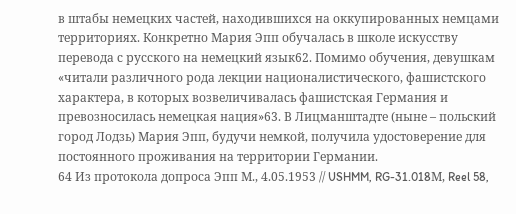в штабы немецких частей, находившихся на оккупированных немцами территориях. Конкретно Мария Эпп обучалась в школе искусству перевода с русского на немецкий язык62. Помимо обучения, девушкам «читали различного рода лекции националистического, фашистского характера, в которых возвеличивалась фашистская Германия и превозносилась немецкая нация»63. В Лицманштадте (ныне – польский город Лодзь) Мария Эпп, будучи немкой, получила удостоверение для постоянного проживания на территории Германии.
64 Из протокола допроса Эпп М., 4.05.1953 // USHMM, RG-31.018М, Reel 58,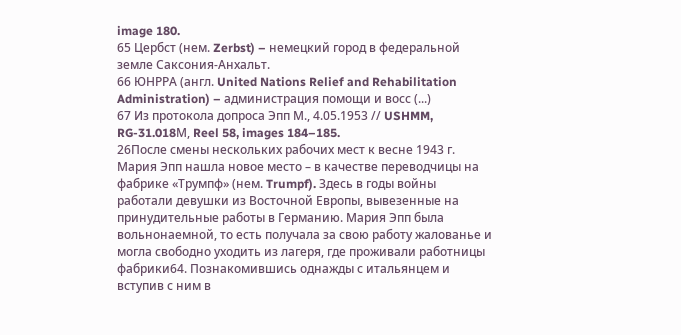image 180.
65 Цербст (нем. Zerbst) – немецкий город в федеральной земле Саксония-Анхальт.
66 ЮНРРА (англ. United Nations Relief and Rehabilitation Administration) – администрация помощи и восс (...)
67 Из протокола допроса Эпп М., 4.05.1953 // USHMM, RG-31.018М, Reel 58, images 184–185.
26После смены нескольких рабочих мест к весне 1943 г. Мария Эпп нашла новое место – в качестве переводчицы на фабрике «Трумпф» (нем. Trumpf). Здесь в годы войны работали девушки из Восточной Европы, вывезенные на принудительные работы в Германию. Мария Эпп была вольнонаемной, то есть получала за свою работу жалованье и могла свободно уходить из лагеря, где проживали работницы фабрики64. Познакомившись однажды с итальянцем и вступив с ним в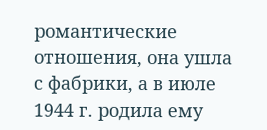романтические отношения, она ушла с фабрики, а в июле 1944 г. родила ему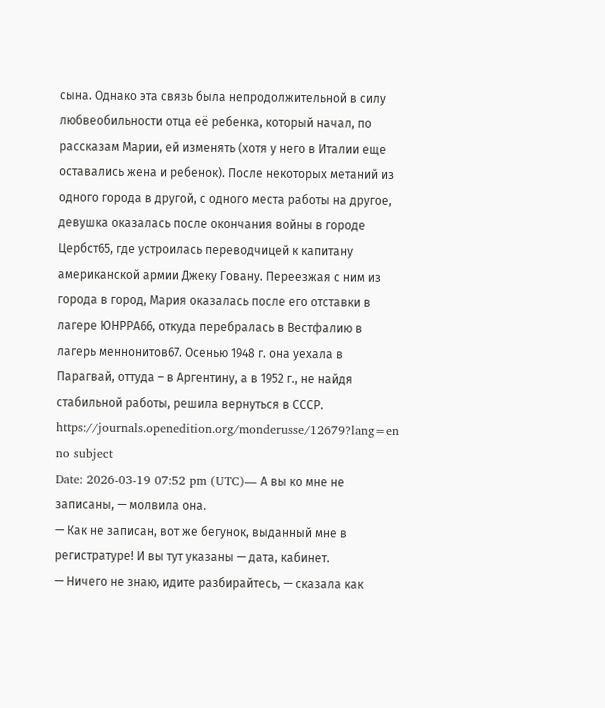сына. Однако эта связь была непродолжительной в силу любвеобильности отца её ребенка, который начал, по рассказам Марии, ей изменять (хотя у него в Италии еще оставались жена и ребенок). После некоторых метаний из одного города в другой, с одного места работы на другое, девушка оказалась после окончания войны в городе Цербст65, где устроилась переводчицей к капитану американской армии Джеку Говану. Переезжая с ним из города в город, Мария оказалась после его отставки в лагере ЮНРРА66, откуда перебралась в Вестфалию в лагерь меннонитов67. Осенью 1948 г. она уехала в Парагвай, оттуда – в Аргентину, а в 1952 г., не найдя стабильной работы, решила вернуться в СССР.
https://journals.openedition.org/monderusse/12679?lang=en
no subject
Date: 2026-03-19 07:52 pm (UTC)— А вы ко мне не записаны, — молвила она.
— Как не записан, вот же бегунок, выданный мне в регистратуре! И вы тут указаны — дата, кабинет.
— Ничего не знаю, идите разбирайтесь, — сказала как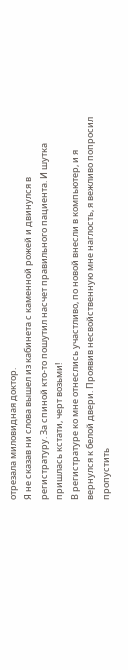отрезала миловидная доктор.
Я не сказав ни слова вышел из кабинета с каменной рожей и двинулся в регистратуру. За спиной кто-то пошутил насчет правильного пациента. И шутка пришлась кстати, черт возьми!
В регистратуре ко мне отнеслись участливо, по новой внесли в компьютер, и я вернулся к белой двери. Проявив несвойственную мне наглость, я вежливо попросил пропустить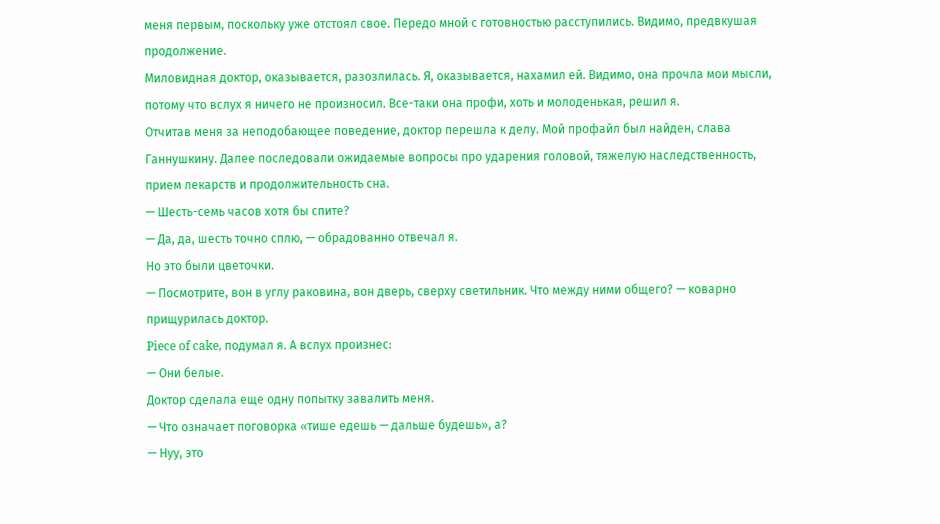меня первым, поскольку уже отстоял свое. Передо мной с готовностью расступились. Видимо, предвкушая продолжение.
Миловидная доктор, оказывается, разозлилась. Я, оказывается, нахамил ей. Видимо, она прочла мои мысли, потому что вслух я ничего не произносил. Все-таки она профи, хоть и молоденькая, решил я.
Отчитав меня за неподобающее поведение, доктор перешла к делу. Мой профайл был найден, слава Ганнушкину. Далее последовали ожидаемые вопросы про ударения головой, тяжелую наследственность, прием лекарств и продолжительность сна.
— Шесть-семь часов хотя бы спите?
— Да, да, шесть точно сплю, — обрадованно отвечал я.
Но это были цветочки.
— Посмотрите, вон в углу раковина, вон дверь, сверху светильник. Что между ними общего? — коварно прищурилась доктор.
Piece of cake, подумал я. А вслух произнес:
— Они белые.
Доктор сделала еще одну попытку завалить меня.
— Что означает поговорка «тише едешь — дальше будешь», а?
— Нуу, это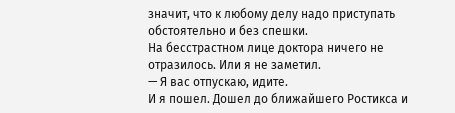значит, что к любому делу надо приступать обстоятельно и без спешки.
На бесстрастном лице доктора ничего не отразилось. Или я не заметил.
— Я вас отпускаю, идите.
И я пошел. Дошел до ближайшего Ростикса и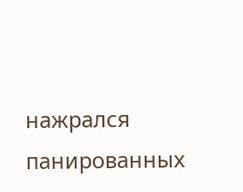нажрался панированных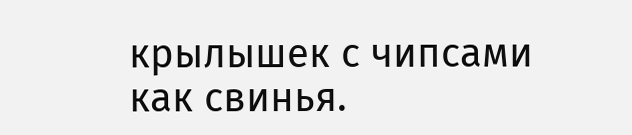крылышек с чипсами как свинья.